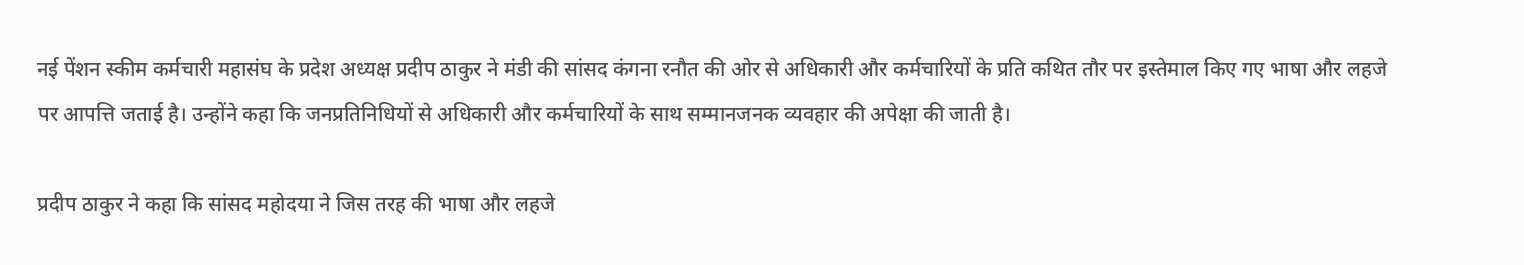नई पेंशन स्कीम कर्मचारी महासंघ के प्रदेश अध्यक्ष प्रदीप ठाकुर ने मंडी की सांसद कंगना रनौत की ओर से अधिकारी और कर्मचारियों के प्रति कथित तौर पर इस्तेमाल किए गए भाषा और लहजे पर आपत्ति जताई है। उन्होंने कहा कि जनप्रतिनिधियों से अधिकारी और कर्मचारियों के साथ सम्मानजनक व्यवहार की अपेक्षा की जाती है।

प्रदीप ठाकुर ने कहा कि सांसद महोदया ने जिस तरह की भाषा और लहजे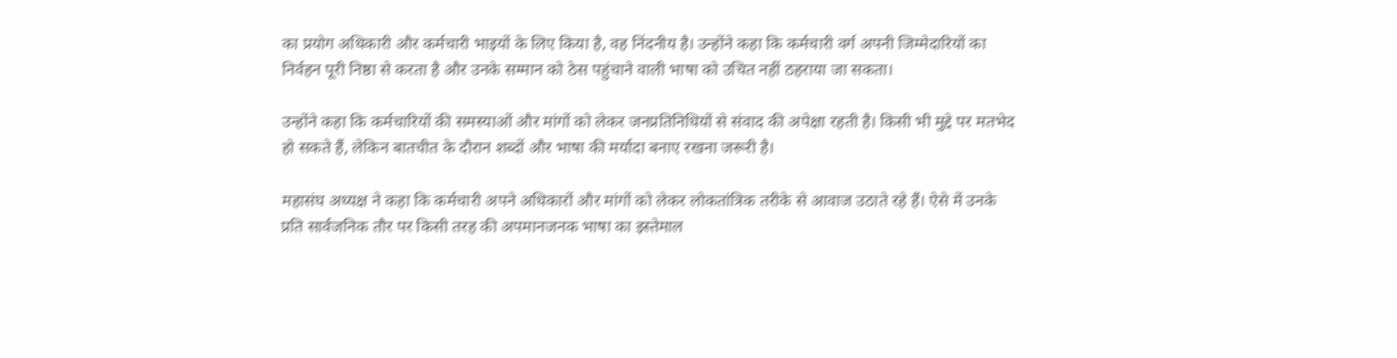का प्रयोग अधिकारी और कर्मचारी भाइयों के लिए किया है, वह निंदनीय है। उन्होंने कहा कि कर्मचारी वर्ग अपनी जिम्मेदारियों का निर्वहन पूरी निष्ठा से करता है और उनके सम्मान को ठेस पहुंचाने वाली भाषा को उचित नहीं ठहराया जा सकता।

उन्होंने कहा कि कर्मचारियों की समस्याओं और मांगों को लेकर जनप्रतिनिधियों से संवाद की अपेक्षा रहती है। किसी भी मुद्दे पर मतभेद हो सकते हैं, लेकिन बातचीत के दौरान शब्दों और भाषा की मर्यादा बनाए रखना जरूरी है।

महासंघ अध्यक्ष ने कहा कि कर्मचारी अपने अधिकारों और मांगों को लेकर लोकतांत्रिक तरीके से आवाज उठाते रहे हैं। ऐसे में उनके प्रति सार्वजनिक तौर पर किसी तरह की अपमानजनक भाषा का इस्तेमाल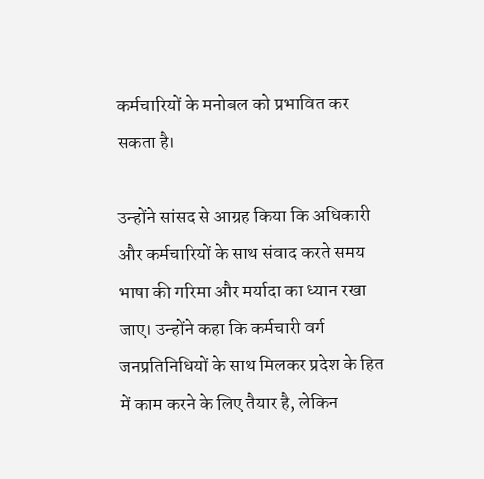कर्मचारियों के मनोबल को प्रभावित कर सकता है।

उन्होंने सांसद से आग्रह किया कि अधिकारी और कर्मचारियों के साथ संवाद करते समय भाषा की गरिमा और मर्यादा का ध्यान रखा जाए। उन्होंने कहा कि कर्मचारी वर्ग जनप्रतिनिधियों के साथ मिलकर प्रदेश के हित में काम करने के लिए तैयार है, लेकिन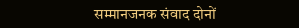सम्मानजनक संवाद दोनों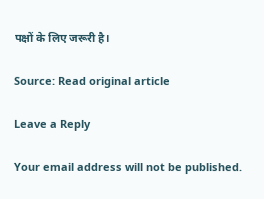पक्षों के लिए जरूरी है।

Source: Read original article

Leave a Reply

Your email address will not be published.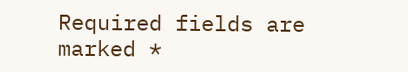Required fields are marked *